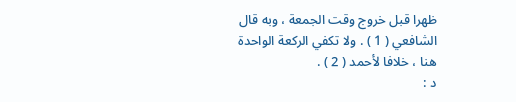ظهرا قبل خروج وقت الجمعة ، وبه قال الشافعي ( 1 ) . ولا تكفي الركعة الواحدة
هنا ، خلافا لأحمد ( 2 ) .
د :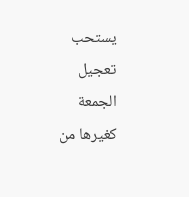يستحب تعجيل الجمعة كغيرها من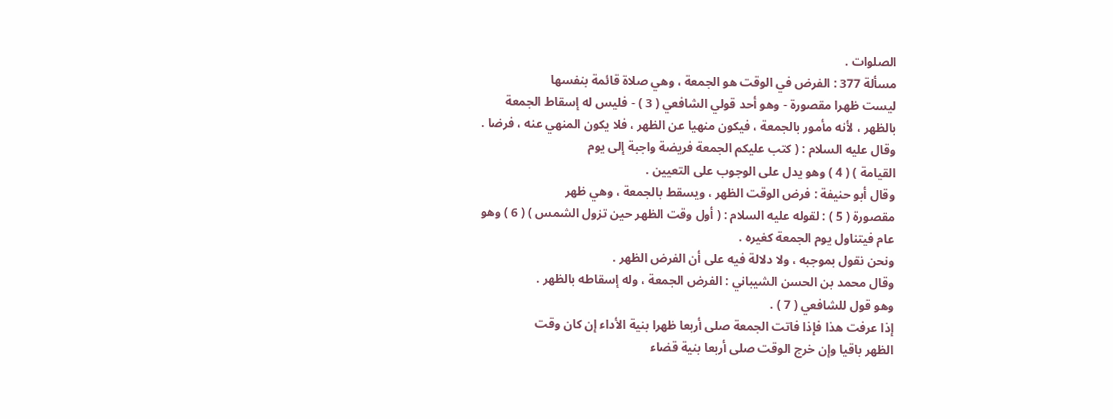الصلوات .
مسألة 377 : الفرض في الوقت هو الجمعة ، وهي صلاة قائمة بنفسها
ليست ظهرا مقصورة - وهو أحد قولي الشافعي ( 3 ) - فليس له إسقاط الجمعة
بالظهر ، لأنه مأمور بالجمعة ، فيكون منهيا عن الظهر ، فلا يكون المنهي عنه ، فرضا .
وقال عليه السلام : ( كتب عليكم الجمعة فريضة واجبة إلى يوم
القيامة ) ( 4 ) وهو يدل على الوجوب على التعيين .
وقال أبو حنيفة : فرض الوقت الظهر ، ويسقط بالجمعة ، وهي ظهر
مقصورة ( 5 ) : لقوله عليه السلام : ( أول وقت الظهر حين تزول الشمس ) ( 6 ) وهو
عام فيتناول يوم الجمعة كغيره .
ونحن نقول بموجبه ، ولا دلالة فيه على أن الفرض الظهر .
وقال محمد بن الحسن الشيباني : الفرض الجمعة ، وله إسقاطه بالظهر .
وهو قول للشافعي ( 7 ) .
إذا عرفت هذا فإذا فاتت الجمعة صلى أربعا ظهرا بنية الأداء إن كان وقت
الظهر باقيا وإن خرج الوقت صلى أربعا بنية قضاء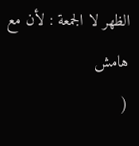الظهر لا الجمعة : لأن مع
هامش
(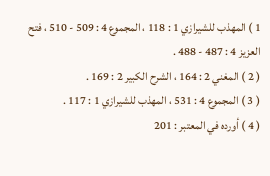1 ) المهذب للشيرازي 1 : 118 ، المجموع 4 : 509 - 510 ، فتح العزيز 4 : 487 - 488 .
( 2 ) المغني 2 : 164 ، الشرح الكبير 2 : 169 .
( 3 ) المجموع 4 : 531 ، المهذب للشيرازي 1 : 117 .
( 4 ) أورده في المعتبر : 201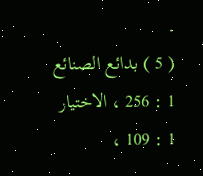.
( 5 ) بدائع الصنائع 1 : 256 ، الاختيار 1 : 109 ،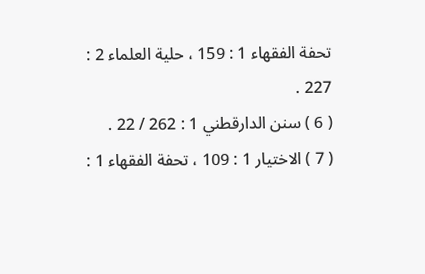تحفة الفقهاء 1 : 159 ، حلية العلماء 2 :
227 .
( 6 ) سنن الدارقطني 1 : 262 / 22 .
( 7 ) الاختيار 1 : 109 ، تحفة الفقهاء 1 :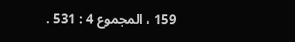159 ، المجموع 4 : 531 .